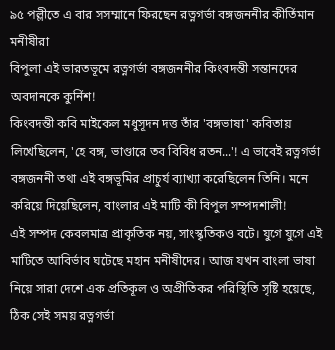৯৫ পল্লীতে এ বার সসম্মানে ফিরছেন রত্নগর্ভা বঙ্গজননীর কীর্তিমান মনীষীরা
বিপুলা এই ভারতভূমে রত্নগর্ভা বঙ্গজননীর কিংবদন্তী সন্তানদের অবদানকে কুর্নিশ!
কিংবদন্তী কবি মাইকেল মধুসূদন দত্ত তাঁর 'বঙ্গভাষা' কবিতায় লিখেছিলেন, 'হে বঙ্গ, ভাণ্ডারে তব বিবিধ রতন...'! এ ভাবেই রত্নগর্ভা বঙ্গজননী তথা এই বঙ্গভূমির প্রাচুর্য ব্যাখ্যা করেছিলেন তিনি। মনে করিয়ে দিয়েছিলেন, বাংলার এই মাটি কী বিপুল সম্পদশালী!
এই সম্পদ কেবলমাত্র প্রাকৃতিক নয়, সাংস্কৃতিকও বটে। যুগে যুগে এই মাটিতে আবির্ভাব ঘটেছে মহান মনীষীদের। আজ যখন বাংলা ভাষা নিয়ে সারা দেশে এক প্রতিকূল ও অপ্রীতিকর পরিস্থিতি সৃষ্টি হয়েছে, ঠিক সেই সময় রত্নগর্ভা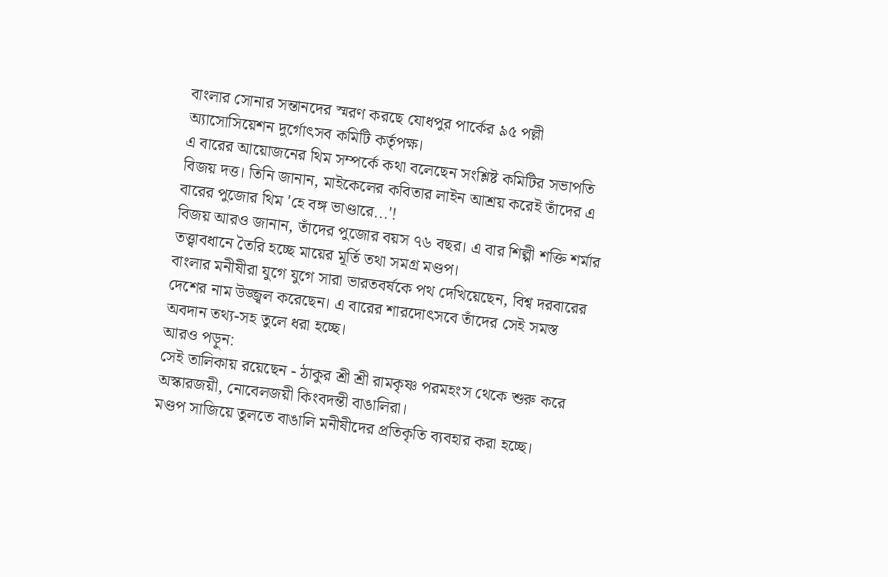বাংলার সোনার সন্তানদের স্মরণ করছে যোধপুর পার্কের ৯৫ পল্লী অ্যাসোসিয়েশন দুর্গোৎসব কমিটি কর্তৃপক্ষ।
এ বারের আয়োজনের থিম সম্পর্কে কথা বলেছেন সংশ্লিষ্ট কমিটির সভাপতি বিজয় দত্ত। তিনি জানান, মাইকেলের কবিতার লাইন আশ্রয় করেই তাঁদের এ বারের পুজোর থিম 'হে বঙ্গ ভাণ্ডারে...'!
বিজয় আরও জানান, তাঁদের পুজোর বয়স ৭৬ বছর। এ বার শিল্পী শক্তি শর্মার তত্ত্বাবধানে তৈরি হচ্ছে মায়ের মূর্তি তথা সমগ্র মণ্ডপ।
বাংলার মনীষীরা যুগে যুগে সারা ভারতবর্ষকে পথ দেখিয়েছেন, বিশ্ব দরবারের দেশের নাম উজ্জ্বল করেছেন। এ বারের শারদোৎসবে তাঁদের সেই সমস্ত অবদান তথ্য-সহ তুলে ধরা হচ্ছে।
আরও পড়ুন:
সেই তালিকায় রয়েছেন - ঠাকুর শ্রী শ্রী রামকৃষ্ণ পরমহংস থেকে শুরু করে অস্কারজয়ী, নোবেলজয়ী কিংবদন্তী বাঙালিরা।
মণ্ডপ সাজিয়ে তুলতে বাঙালি মনীষীদের প্রতিকৃতি ব্যবহার করা হচ্ছে।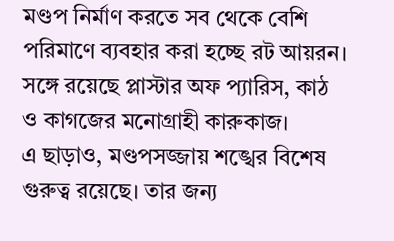মণ্ডপ নির্মাণ করতে সব থেকে বেশি পরিমাণে ব্যবহার করা হচ্ছে রট আয়রন। সঙ্গে রয়েছে প্লাস্টার অফ প্যারিস, কাঠ ও কাগজের মনোগ্রাহী কারুকাজ।
এ ছাড়াও, মণ্ডপসজ্জায় শঙ্খের বিশেষ গুরুত্ব রয়েছে। তার জন্য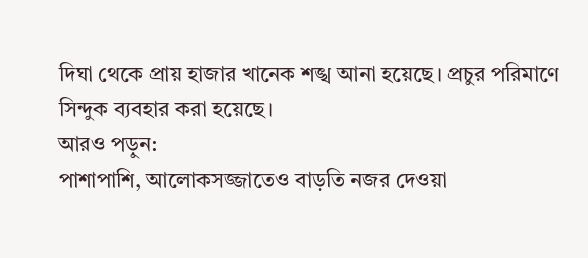দিঘা থেকে প্রায় হাজার খানেক শঙ্খ আনা হয়েছে। প্রচুর পরিমাণে সিন্দুক ব্যবহার করা হয়েছে।
আরও পড়ুন:
পাশাপাশি, আলোকসজ্জাতেও বাড়তি নজর দেওয়া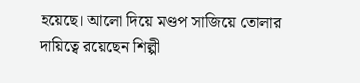হয়েছে। আলো দিয়ে মণ্ডপ সাজিয়ে তোলার দায়িত্বে রয়েছেন শিল্পী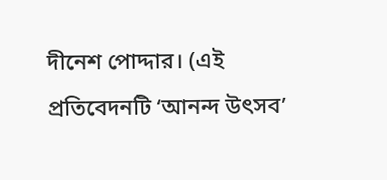দীনেশ পোদ্দার। (এই প্রতিবেদনটি ‘আনন্দ উৎসব’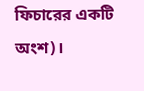ফিচারের একটি অংশ)।